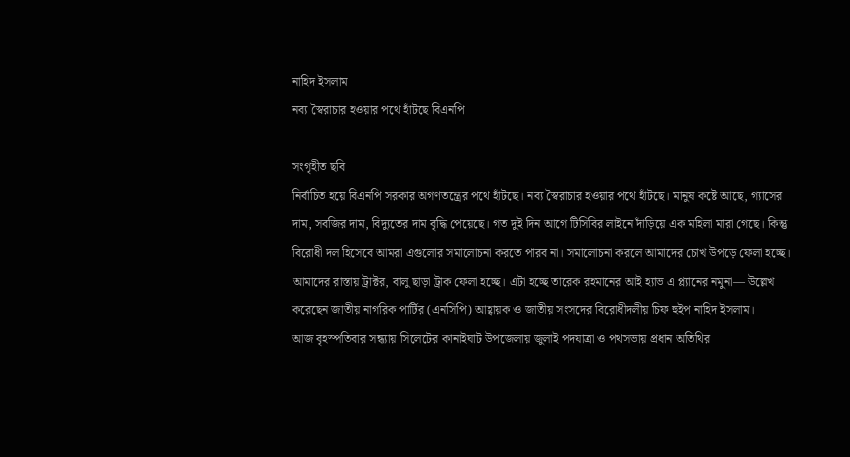নাহিদ ইসলাম
নব্য স্বৈরাচার হওয়ার পথে হাঁটছে বিএনপি

সংগৃহীত ছবি
নির্বাচিত হয়ে বিএনপি সরকার অগণতন্ত্রের পথে হাঁটছে। নব্য স্বৈরাচার হওয়ার পথে হাঁটছে। মানুষ কষ্টে আছে, গ্যাসের দাম, সবজির দাম, বিদ্যুতের দাম বৃদ্ধি পেয়েছে। গত দুই দিন আগে টিসিবির লাইনে দাঁড়িয়ে এক মহিলা মারা গেছে। কিন্তু বিরোধী দল হিসেবে আমরা এগুলোর সমালোচনা করতে পারব না। সমালোচনা করলে আমাদের চোখ উপড়ে ফেলা হচ্ছে। আমাদের রাস্তায় ট্রাক্টর, বালু ছাড়া ট্রাক ফেলা হচ্ছে। এটা হচ্ছে তারেক রহমানের আই হ্যাভ এ প্ল্যানের নমুনা— উল্লেখ করেছেন জাতীয় নাগরিক পার্টির (এনসিপি) আহ্বায়ক ও জাতীয় সংসদের বিরোধীদলীয় চিফ হুইপ নাহিদ ইসলাম।
আজ বৃহস্পতিবার সন্ধ্যায় সিলেটের কানাইঘাট উপজেলায় জুলাই পদযাত্রা ও পথসভায় প্রধান অতিথির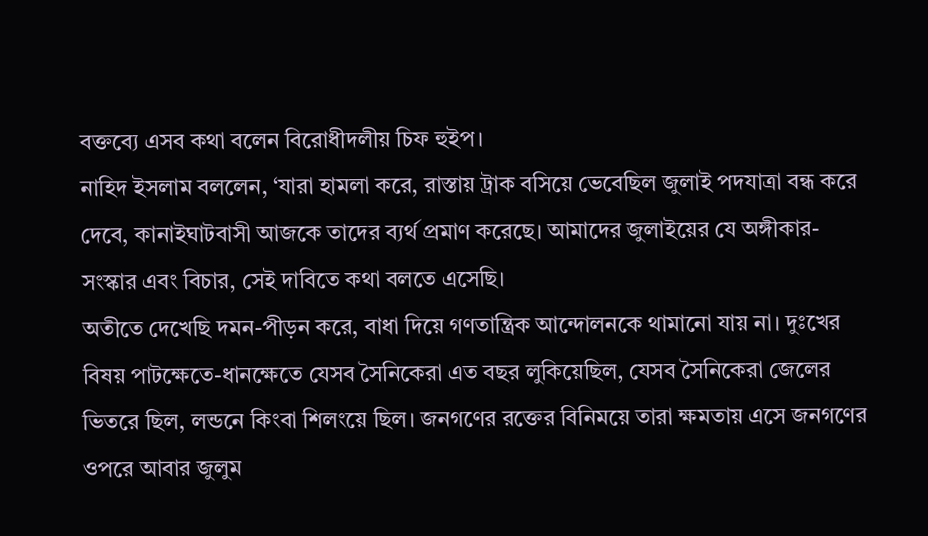বক্তব্যে এসব কথা বলেন বিরোধীদলীয় চিফ হুইপ।
নাহিদ ইসলাম বললেন, ‘যারা হামলা করে, রাস্তায় ট্রাক বসিয়ে ভেবেছিল জুলাই পদযাত্রা বন্ধ করে দেবে, কানাইঘাটবাসী আজকে তাদের ব্যর্থ প্রমাণ করেছে। আমাদের জুলাইয়ের যে অঙ্গীকার- সংস্কার এবং বিচার, সেই দাবিতে কথা বলতে এসেছি।
অতীতে দেখেছি দমন-পীড়ন করে, বাধা দিয়ে গণতান্ত্রিক আন্দোলনকে থামানো যায় না। দুঃখের বিষয় পাটক্ষেতে-ধানক্ষেতে যেসব সৈনিকেরা এত বছর লুকিয়েছিল, যেসব সৈনিকেরা জেলের ভিতরে ছিল, লন্ডনে কিংবা শিলংয়ে ছিল। জনগণের রক্তের বিনিময়ে তারা ক্ষমতায় এসে জনগণের ওপরে আবার জুলুম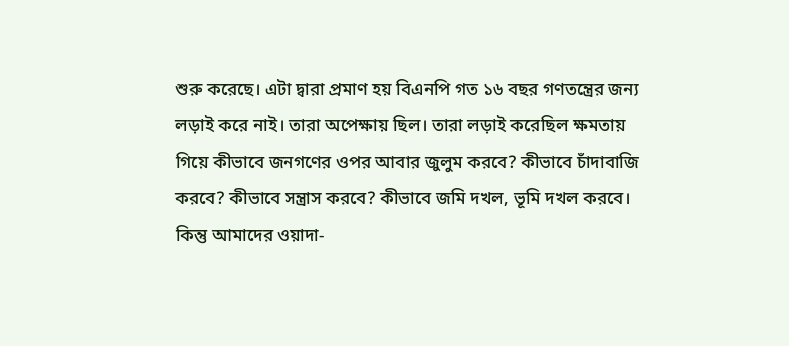শুরু করেছে। এটা দ্বারা প্রমাণ হয় বিএনপি গত ১৬ বছর গণতন্ত্রের জন্য লড়াই করে নাই। তারা অপেক্ষায় ছিল। তারা লড়াই করেছিল ক্ষমতায় গিয়ে কীভাবে জনগণের ওপর আবার জুলুম করবে? কীভাবে চাঁদাবাজি করবে? কীভাবে সন্ত্রাস করবে? কীভাবে জমি দখল, ভূমি দখল করবে। কিন্তু আমাদের ওয়াদা-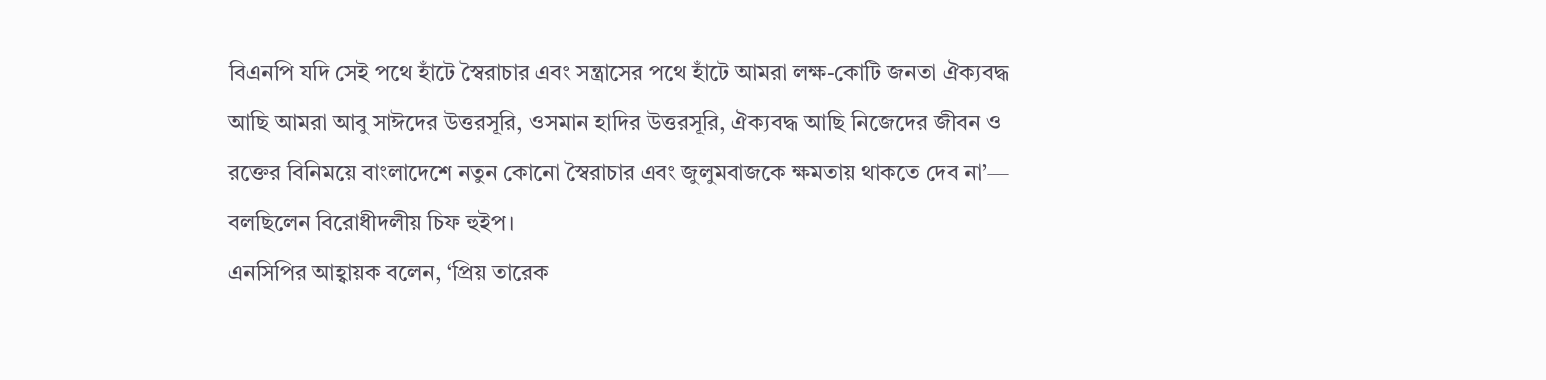বিএনপি যদি সেই পথে হাঁটে স্বৈরাচার এবং সন্ত্রাসের পথে হাঁটে আমরা লক্ষ-কোটি জনতা ঐক্যবদ্ধ আছি আমরা আবু সাঈদের উত্তরসূরি, ওসমান হাদির উত্তরসূরি, ঐক্যবদ্ধ আছি নিজেদের জীবন ও রক্তের বিনিময়ে বাংলাদেশে নতুন কোনো স্বৈরাচার এবং জুলুমবাজকে ক্ষমতায় থাকতে দেব না’— বলছিলেন বিরোধীদলীয় চিফ হুইপ।
এনসিপির আহ্বায়ক বলেন, ‘প্রিয় তারেক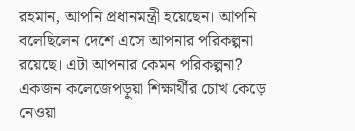রহমান, আপনি প্রধানমন্ত্রী হয়েছেন। আপনি বলেছিলেন দেশে এসে আপনার পরিকল্পনা রয়েছে। এটা আপনার কেমন পরিকল্পনা? একজন কলেজেপড়ুয়া শিক্ষার্থীর চোখ কেড়ে নেওয়া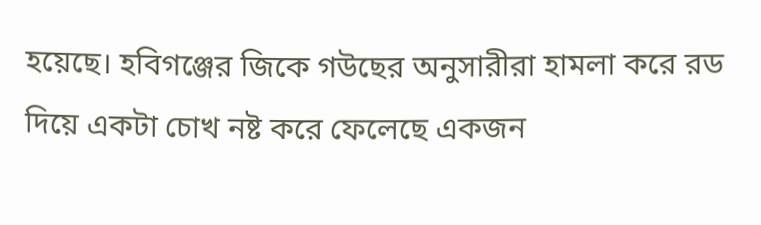হয়েছে। হবিগঞ্জের জিকে গউছের অনুসারীরা হামলা করে রড দিয়ে একটা চোখ নষ্ট করে ফেলেছে একজন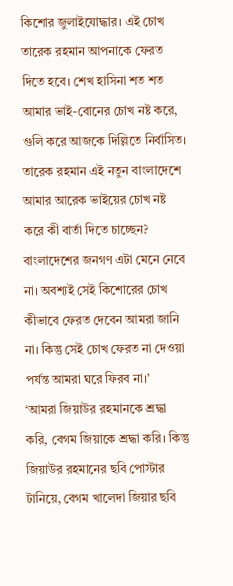কিশোর জুলাইযোদ্ধার। এই চোখ তারেক রহমান আপনাকে ফেরত দিতে হবে। শেখ হাসিনা শত শত আমার ভাই-বোনের চোখ নষ্ট করে, গুলি করে আজকে দিল্লিতে নির্বাসিত। তারেক রহমান এই নতুন বাংলাদেশে আমার আরেক ভাইয়ের চোখ নষ্ট করে কী বার্তা দিতে চাচ্ছেন? বাংলাদেশের জনগণ এটা মেনে নেবে না। অবশ্যই সেই কিশোরের চোখ কীভাবে ফেরত দেবেন আমরা জানি না। কিন্তু সেই চোখ ফেরত না দেওয়া পর্যন্ত আমরা ঘরে ফিরব না।’
‘আমরা জিয়াউর রহমানকে শ্রদ্ধা করি, বেগম জিয়াকে শ্রদ্ধা করি। কিন্তু জিয়াউর রহমানের ছবি পোস্টার টানিয়ে, বেগম খালেদা জিয়ার ছবি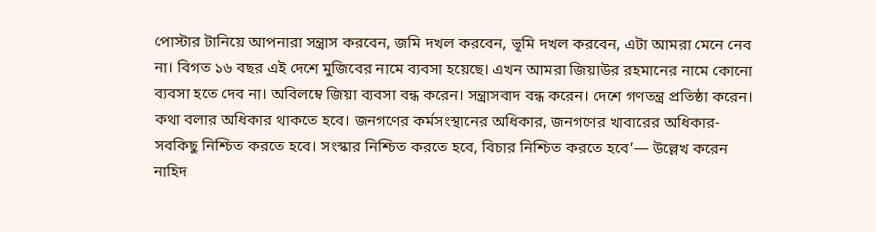পোস্টার টানিয়ে আপনারা সন্ত্রাস করবেন, জমি দখল করবেন, ভূমি দখল করবেন, এটা আমরা মেনে নেব না। বিগত ১৬ বছর এই দেশে মুজিবের নামে ব্যবসা হয়েছে। এখন আমরা জিয়াউর রহমানের নামে কোনো ব্যবসা হতে দেব না। অবিলম্বে জিয়া ব্যবসা বন্ধ করেন। সন্ত্রাসবাদ বন্ধ করেন। দেশে গণতন্ত্র প্রতিষ্ঠা করেন। কথা বলার অধিকার থাকতে হবে। জনগণের কর্মসংস্থানের অধিকার, জনগণের খাবারের অধিকার- সবকিছু নিশ্চিত করতে হবে। সংস্কার নিশ্চিত করতে হবে, বিচার নিশ্চিত করতে হবে’— উল্লেখ করেন নাহিদ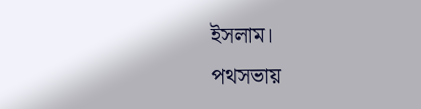ইসলাম।
পথসভায়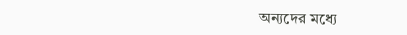অন্যদের মধ্যে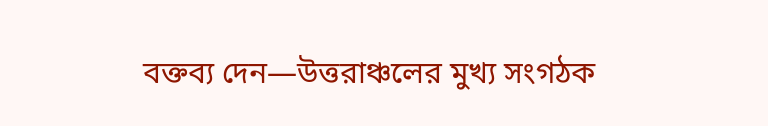বক্তব্য দেন—উত্তরাঞ্চলের মুখ্য সংগঠক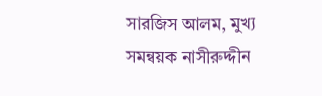সারজিস আলম, মুখ্য সমন্বয়ক নাসীরুদ্দীন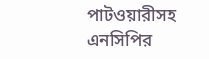পাটওয়ারীসহ এনসিপির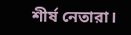শীর্ষ নেতারা।